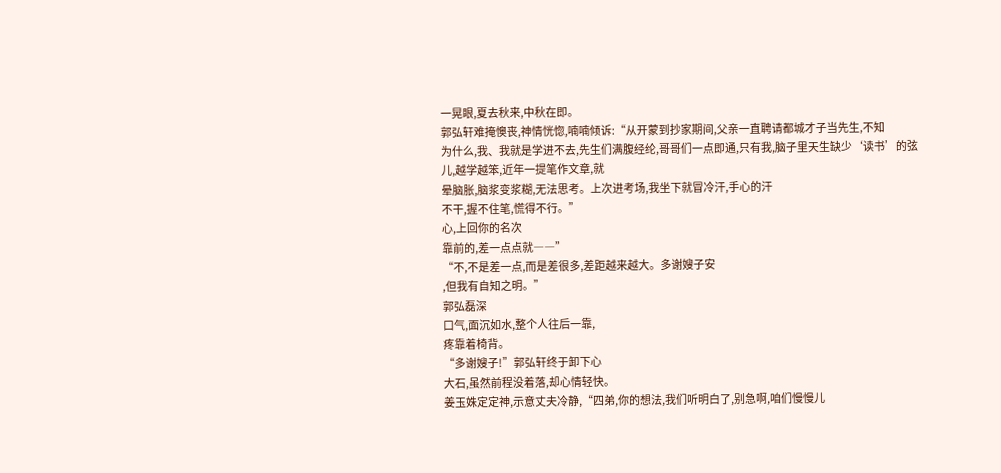一晃眼,夏去秋来,中秋在即。
郭弘轩难掩懊丧,神情恍惚,喃喃倾诉:“从开蒙到抄家期间,父亲一直聘请都城才子当先生,不知
为什么,我、我就是学进不去,先生们满腹经纶,哥哥们一点即通,只有我,脑子里天生缺少‘读书’的弦儿,越学越笨,近年一提笔作文章,就
晕脑胀,脑浆变浆糊,无法思考。上次进考场,我坐下就冒冷汗,手心的汗
不干,握不住笔,慌得不行。”
心,上回你的名次
靠前的,差一点点就――”
“不,不是差一点,而是差很多,差距越来越大。多谢嫂子安
,但我有自知之明。”
郭弘磊深
口气,面沉如水,整个人往后一靠,
疼靠着椅背。
“多谢嫂子!”郭弘轩终于卸下心
大石,虽然前程没着落,却心情轻快。
姜玉姝定定神,示意丈夫冷静,“四弟,你的想法,我们听明白了,别急啊,咱们慢慢儿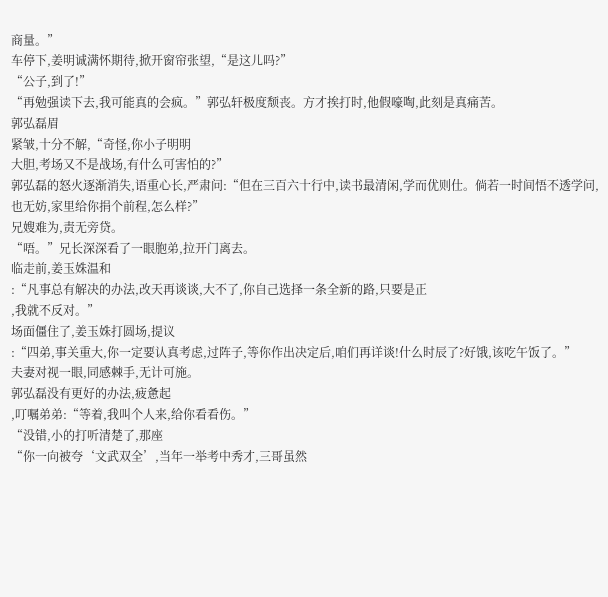商量。”
车停下,姜明诚满怀期待,掀开窗帘张望,“是这儿吗?”
“公子,到了!”
“再勉强读下去,我可能真的会疯。”郭弘轩极度颓丧。方才挨打时,他假嚎啕,此刻是真痛苦。
郭弘磊眉
紧皱,十分不解,“奇怪,你小子明明
大胆,考场又不是战场,有什么可害怕的?”
郭弘磊的怒火逐渐消失,语重心长,严肃问:“但在三百六十行中,读书最清闲,学而优则仕。倘若一时间悟不透学问,也无妨,家里给你捐个前程,怎么样?”
兄嫂难为,责无旁贷。
“唔。”兄长深深看了一眼胞弟,拉开门离去。
临走前,姜玉姝温和
:“凡事总有解决的办法,改天再谈谈,大不了,你自己选择一条全新的路,只要是正
,我就不反对。”
场面僵住了,姜玉姝打圆场,提议
:“四弟,事关重大,你一定要认真考虑,过阵子,等你作出决定后,咱们再详谈!什么时辰了?好饿,该吃午饭了。”
夫妻对视一眼,同感棘手,无计可施。
郭弘磊没有更好的办法,疲惫起
,叮嘱弟弟:“等着,我叫个人来,给你看看伤。”
“没错,小的打听清楚了,那座
“你一向被夸‘文武双全’,当年一举考中秀才,三哥虽然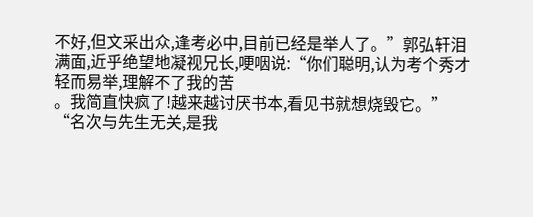不好,但文采出众,逢考必中,目前已经是举人了。”郭弘轩泪
满面,近乎绝望地凝视兄长,哽咽说:“你们聪明,认为考个秀才轻而易举,理解不了我的苦
。我简直快疯了!越来越讨厌书本,看见书就想烧毁它。”
“名次与先生无关,是我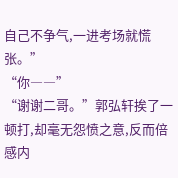自己不争气,一进考场就慌张。”
“你――”
“谢谢二哥。”郭弘轩挨了一顿打,却毫无怨愤之意,反而倍感内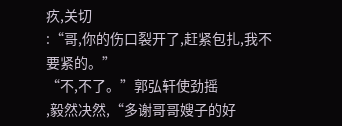疚,关切
:“哥,你的伤口裂开了,赶紧包扎,我不要紧的。”
“不,不了。”郭弘轩使劲摇
,毅然决然,“多谢哥哥嫂子的好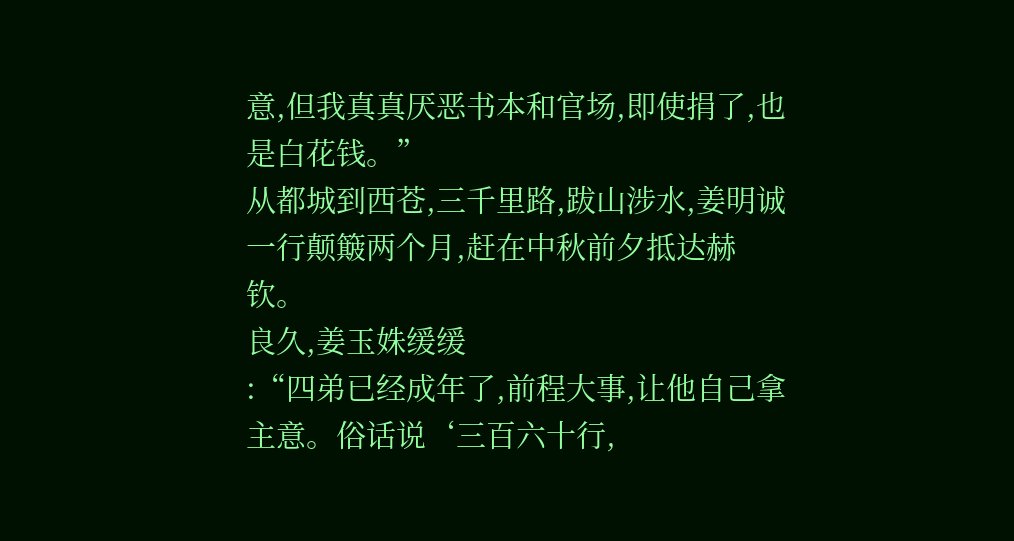意,但我真真厌恶书本和官场,即使捐了,也是白花钱。”
从都城到西苍,三千里路,跋山涉水,姜明诚一行颠簸两个月,赶在中秋前夕抵达赫钦。
良久,姜玉姝缓缓
:“四弟已经成年了,前程大事,让他自己拿主意。俗话说‘三百六十行,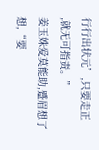行行出状元’,只要走正
,就无可指责。”
姜玉姝爱莫能助,蹙眉想了想,“要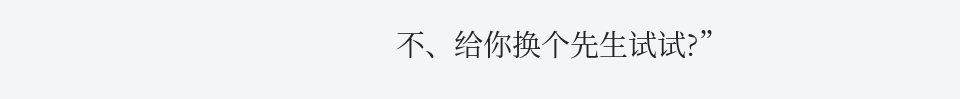不、给你换个先生试试?”